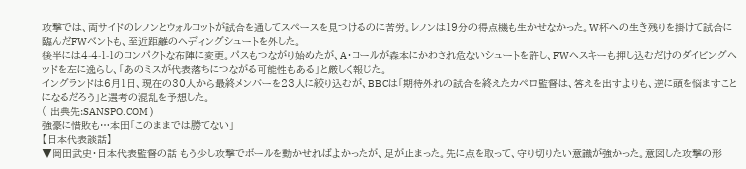攻撃では、両サイドのレノンとウォルコットが試合を通してスペースを見つけるのに苦労。レノンは19分の得点機も生かせなかった。W杯への生き残りを掛けて試合に臨んだFWベントも、至近距離のヘディングシュートを外した。
後半には4-4-1-1のコンパクトな布陣に変更。パスもつながり始めたが、A・コールが森本にかわされ危ないシュートを許し、FWヘスキーも押し込むだけのダイビングヘッドを左に逸らし、「あのミスが代表落ちにつながる可能性もある」と厳しく報じた。
イングランドは6月1日、現在の30人から最終メンバーを23人に絞り込むが、BBCは「期待外れの試合を終えたカペロ監督は、答えを出すよりも、逆に頭を悩ますことになるだろう」と選考の混乱を予想した。
( 出典先:SANSPO.COM )
強豪に惜敗も…本田「このままでは勝てない」
【日本代表談話】
▼岡田武史・日本代表監督の話 もう少し攻撃でボールを動かせればよかったが、足が止まった。先に点を取って、守り切りたい意識が強かった。意図した攻撃の形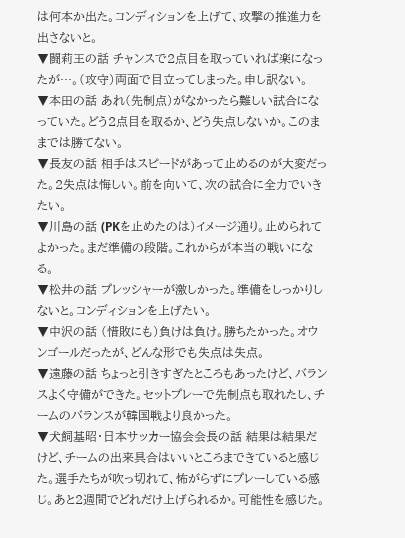は何本か出た。コンディションを上げて、攻撃の推進力を出さないと。
▼闘莉王の話 チャンスで2点目を取っていれば楽になったが…。(攻守)両面で目立ってしまった。申し訳ない。
▼本田の話 あれ(先制点)がなかったら難しい試合になっていた。どう2点目を取るか、どう失点しないか。このままでは勝てない。
▼長友の話 相手はスピードがあって止めるのが大変だった。2失点は悔しい。前を向いて、次の試合に全力でいきたい。
▼川島の話 (PKを止めたのは)イメージ通り。止められてよかった。まだ準備の段階。これからが本当の戦いになる。
▼松井の話 プレッシャーが激しかった。準備をしっかりしないと。コンディションを上げたい。
▼中沢の話 (惜敗にも)負けは負け。勝ちたかった。オウンゴールだったが、どんな形でも失点は失点。
▼遠藤の話 ちょっと引きすぎたところもあったけど、バランスよく守備ができた。セットプレーで先制点も取れたし、チームのバランスが韓国戦より良かった。
▼犬飼基昭・日本サッカー協会会長の話 結果は結果だけど、チームの出来具合はいいところまできていると感じた。選手たちが吹っ切れて、怖がらずにプレーしている感じ。あと2週間でどれだけ上げられるか。可能性を感じた。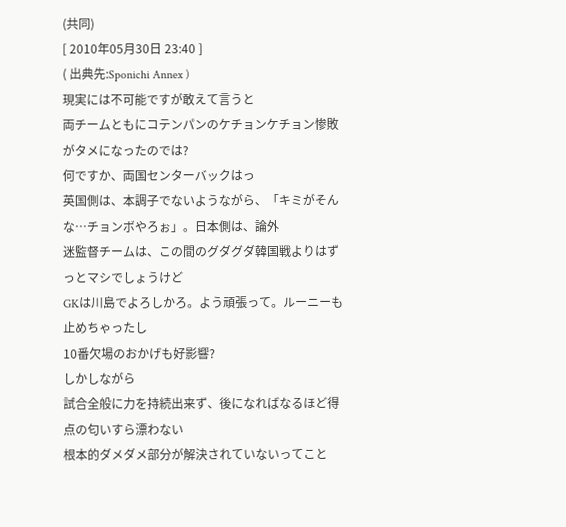(共同)
[ 2010年05月30日 23:40 ]
( 出典先:Sponichi Annex )
現実には不可能ですが敢えて言うと
両チームともにコテンパンのケチョンケチョン惨敗がタメになったのでは?
何ですか、両国センターバックはっ
英国側は、本調子でないようながら、「キミがそんな…チョンボやろぉ」。日本側は、論外
迷監督チームは、この間のグダグダ韓国戦よりはずっとマシでしょうけど
GKは川島でよろしかろ。よう頑張って。ルーニーも止めちゃったし
10番欠場のおかげも好影響?
しかしながら
試合全般に力を持続出来ず、後になればなるほど得点の匂いすら漂わない
根本的ダメダメ部分が解決されていないってこと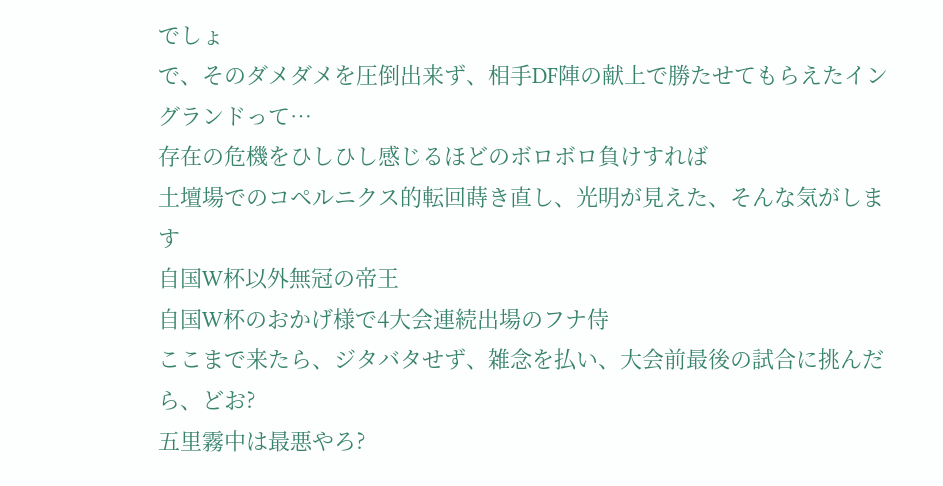でしょ
で、そのダメダメを圧倒出来ず、相手DF陣の献上で勝たせてもらえたイングランドって…
存在の危機をひしひし感じるほどのボロボロ負けすれば
土壇場でのコペルニクス的転回蒔き直し、光明が見えた、そんな気がします
自国W杯以外無冠の帝王
自国W杯のおかげ様で4大会連続出場のフナ侍
ここまで来たら、ジタバタせず、雑念を払い、大会前最後の試合に挑んだら、どお?
五里霧中は最悪やろ?